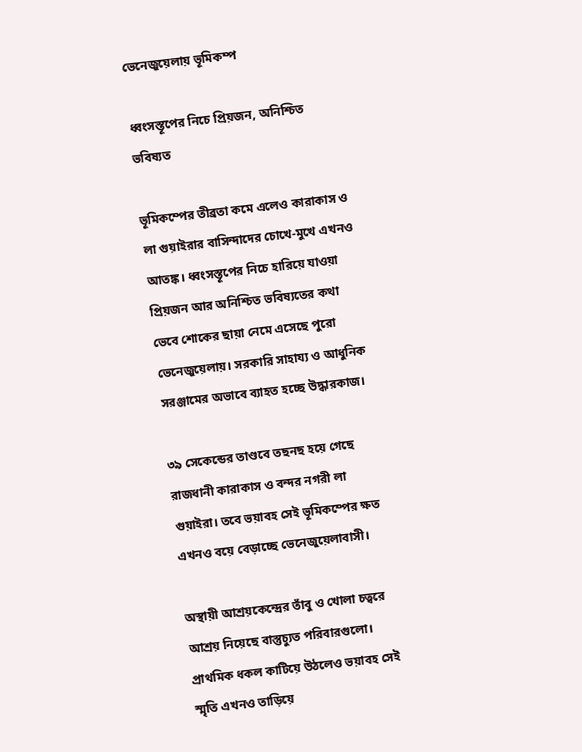ভেনেজুয়েলায় ভূমিকম্প

ধ্বংসস্তূপের নিচে প্রিয়জন, অনিশ্চিত ভবিষ্যত

ভূমিকম্পের তীব্রতা কমে এলেও কারাকাস ও লা গুয়াইরার বাসিন্দাদের চোখে-মুখে এখনও আতঙ্ক। ধ্বংসস্তূপের নিচে হারিয়ে যাওয়া প্রিয়জন আর অনিশ্চিত ভবিষ্যতের কথা ভেবে শোকের ছায়া নেমে এসেছে পুরো ভেনেজুয়েলায়। সরকারি সাহায্য ও আধুনিক সরঞ্জামের অভাবে ব্যাহত হচ্ছে উদ্ধারকাজ।

৩৯ সেকেন্ডের তাণ্ডবে তছনছ হয়ে গেছে রাজধানী কারাকাস ও বন্দর নগরী লা গুয়াইরা। তবে ভয়াবহ সেই ভূমিকম্পের ক্ষত এখনও বয়ে বেড়াচ্ছে ভেনেজুয়েলাবাসী।

অস্থায়ী আশ্রয়কেন্দ্রের তাঁবু ও খোলা চত্বরে আশ্রয় নিয়েছে বাস্তুচ্যুত পরিবারগুলো। প্রাথমিক ধকল কাটিয়ে উঠলেও ভয়াবহ সেই স্মৃতি এখনও তাড়িয়ে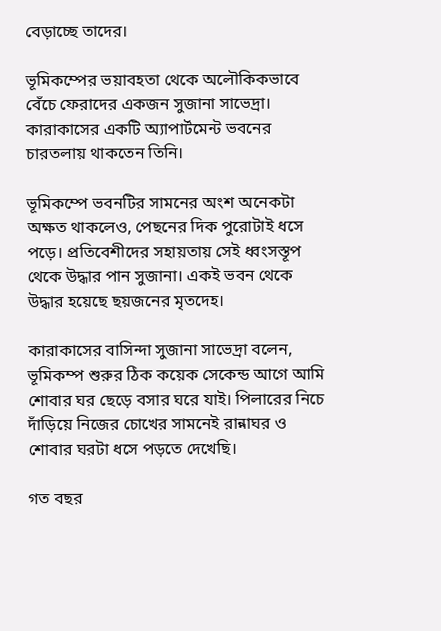বেড়াচ্ছে তাদের।

ভূমিকম্পের ভয়াবহতা থেকে অলৌকিকভাবে বেঁচে ফেরাদের একজন সুজানা সাভেদ্রা। কারাকাসের একটি অ্যাপার্টমেন্ট ভবনের চারতলায় থাকতেন তিনি।

ভূমিকম্পে ভবনটির সামনের অংশ অনেকটা অক্ষত থাকলেও, পেছনের দিক পুরোটাই ধসে পড়ে। প্রতিবেশীদের সহায়তায় সেই ধ্বংসস্তূপ থেকে উদ্ধার পান সুজানা। একই ভবন থেকে উদ্ধার হয়েছে ছয়জনের মৃতদেহ।

কারাকাসের বাসিন্দা সুজানা সাভেদ্রা বলেন, ভূমিকম্প শুরুর ঠিক কয়েক সেকেন্ড আগে আমি শোবার ঘর ছেড়ে বসার ঘরে যাই। পিলারের নিচে দাঁড়িয়ে নিজের চোখের সামনেই রান্নাঘর ও শোবার ঘরটা ধসে পড়তে দেখেছি।

গত বছর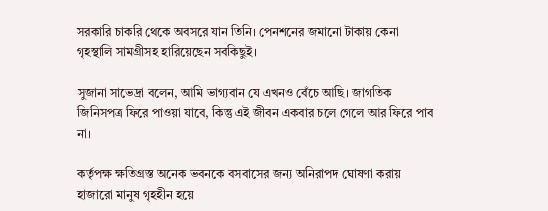সরকারি চাকরি থেকে অবসরে যান তিনি। পেনশনের জমানো টাকায় কেনা গৃহস্থালি সামগ্রীসহ হারিয়েছেন সবকিছুই।

সুজানা সাভেদ্রা বলেন, আমি ভাগ্যবান যে এখনও বেঁচে আছি। জাগতিক জিনিসপত্র ফিরে পাওয়া যাবে, কিন্তু এই জীবন একবার চলে গেলে আর ফিরে পাব না।

কর্তৃপক্ষ ক্ষতিগ্রস্ত অনেক ভবনকে বসবাসের জন্য অনিরাপদ ঘোষণা করায় হাজারো মানুষ গৃহহীন হয়ে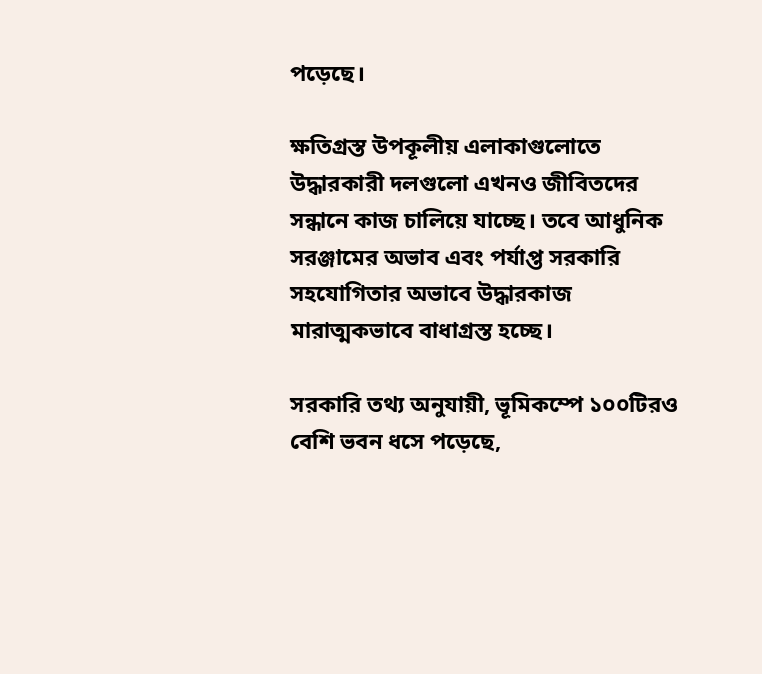পড়েছে।

ক্ষতিগ্রস্ত উপকূলীয় এলাকাগুলোতে উদ্ধারকারী দলগুলো এখনও জীবিতদের সন্ধানে কাজ চালিয়ে যাচ্ছে। তবে আধুনিক সরঞ্জামের অভাব এবং পর্যাপ্ত সরকারি সহযোগিতার অভাবে উদ্ধারকাজ মারাত্মকভাবে বাধাগ্রস্ত হচ্ছে।

সরকারি তথ্য অনুযায়ী, ভূমিকম্পে ১০০টিরও বেশি ভবন ধসে পড়েছে,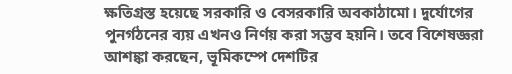ক্ষতিগ্রস্ত হয়েছে সরকারি ও বেসরকারি অবকাঠামো। দুর্যোগের পুনর্গঠনের ব্যয় এখনও নির্ণয় করা সম্ভব হয়নি। তবে বিশেষজ্ঞরা আশঙ্কা করছেন, ভূমিকম্পে দেশটির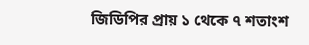জিডিপির প্রায় ১ থেকে ৭ শতাংশ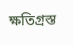ক্ষতিগ্রস্ত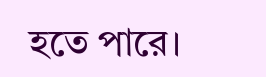হতে পারে।